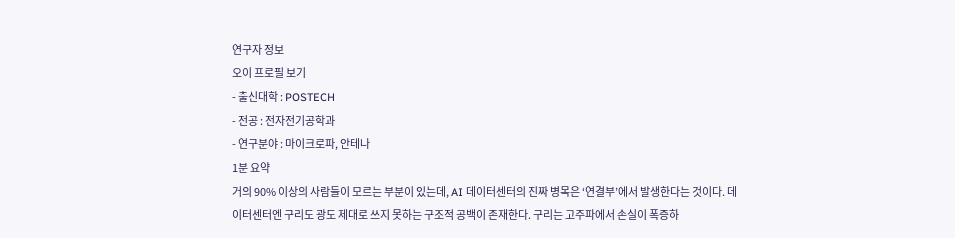연구자 정보
오이 프로필 보기
- 출신대학 : POSTECH
- 전공 : 전자전기공학과
- 연구분야 : 마이크로파, 안테나
1분 요약
거의 90% 이상의 사람들이 모르는 부분이 있는데, AI 데이터센터의 진짜 병목은 ‘연결부’에서 발생한다는 것이다. 데이터센터엔 구리도 광도 제대로 쓰지 못하는 구조적 공백이 존재한다. 구리는 고주파에서 손실이 폭증하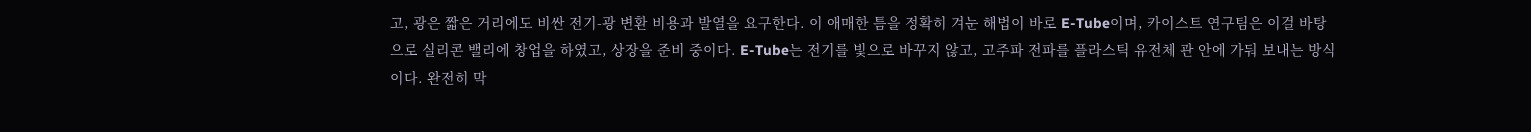고, 광은 짧은 거리에도 비싼 전기-광 변환 비용과 발열을 요구한다. 이 애매한 틈을 정확히 겨눈 해법이 바로 E-Tube이며, 카이스트 연구팀은 이걸 바탕으로 실리콘 밸리에 창업을 하였고, 상장을 준비 중이다. E-Tube는 전기를 빛으로 바꾸지 않고, 고주파 전파를 플라스틱 유전체 관 안에 가둬 보내는 방식이다. 완전히 막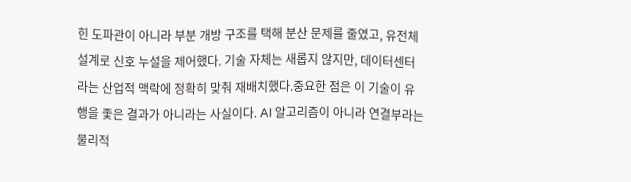힌 도파관이 아니라 부분 개방 구조를 택해 분산 문제를 줄였고, 유전체 설계로 신호 누설을 제어했다. 기술 자체는 새롭지 않지만, 데이터센터라는 산업적 맥락에 정확히 맞춰 재배치했다.중요한 점은 이 기술이 유행을 좇은 결과가 아니라는 사실이다. AI 알고리즘이 아니라 연결부라는 물리적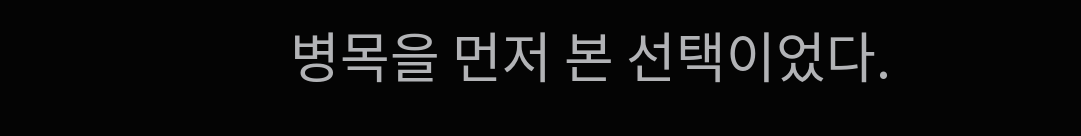병목을 먼저 본 선택이었다.